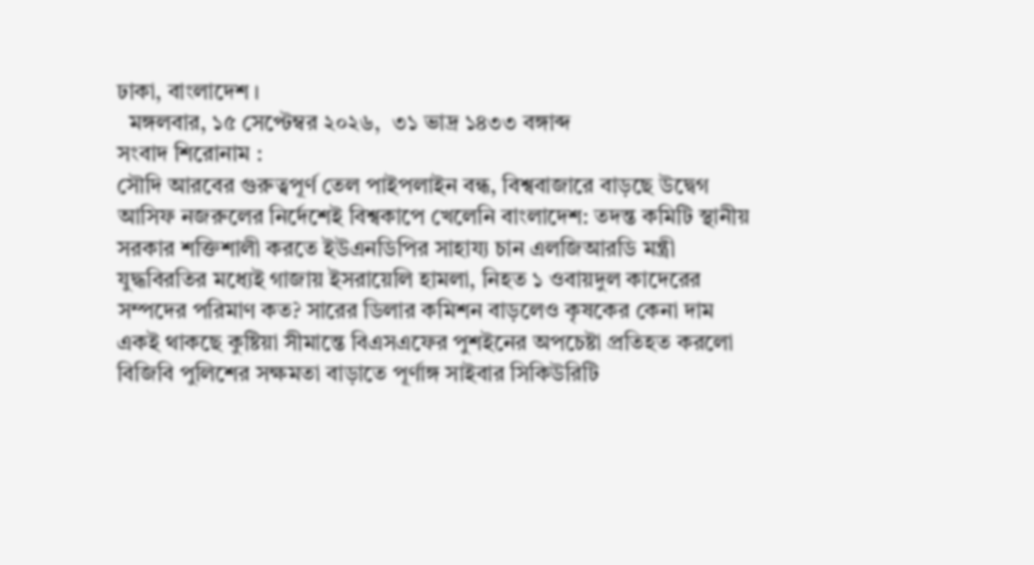ঢাকা, বাংলাদেশ ।
  মঙ্গলবার, ১৫ সেপ্টেম্বর ২০২৬,  ৩১ ভাদ্র ১৪৩৩ বঙ্গাব্দ
সংবাদ শিরোনাম :
সৌদি আরবের গুরুত্বপূর্ণ তেল পাইপলাইন বন্ধ, বিশ্ববাজারে বাড়ছে উদ্বেগ আসিফ নজরুলের নির্দেশেই বিশ্বকাপে খেলেনি বাংলাদেশ: তদন্ত কমিটি স্থানীয় সরকার শক্তিশালী করতে ইউএনডিপির সাহায্য চান এলজিআরডি মন্ত্রী যুদ্ধবিরতির মধ্যেই গাজায় ইসরায়েলি হামলা, নিহত ১ ওবায়দুল কাদেরের সম্পদের পরিমাণ কত? সারের ডিলার কমিশন বাড়লেও কৃষকের কেনা দাম একই থাকছে কুষ্টিয়া সীমান্তে বিএসএফের পুশইনের অপচেষ্টা প্রতিহত করলো বিজিবি পুলিশের সক্ষমতা বাড়াতে পূর্ণাঙ্গ সাইবার সিকিউরিটি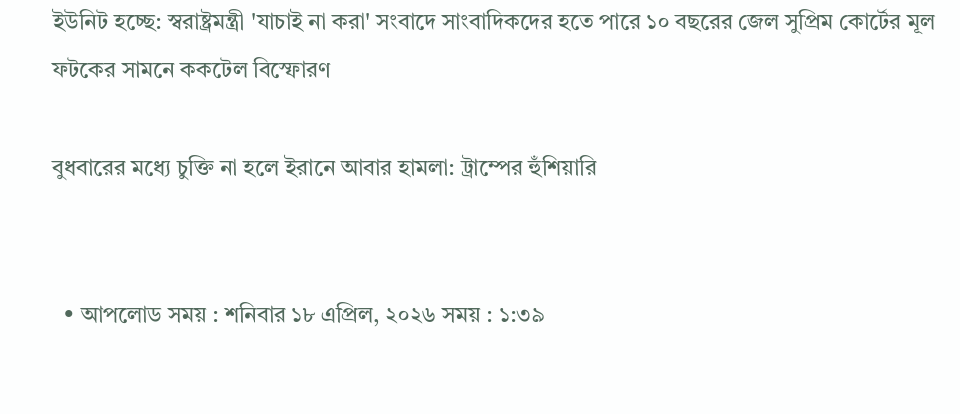ইউনিট হচ্ছে: স্বরাষ্ট্রমন্ত্রী 'যাচাই না করা' সংবাদে সাংবাদিকদের হতে পারে ১০ বছরের জেল সুপ্রিম কোর্টের মূল ফটকের সামনে ককটেল বিস্ফোরণ

বুধবারের মধ্যে চুক্তি না হলে ইরানে আবার হামলা: ট্রাম্পের হুঁশিয়ারি


  • আপলোড সময় : শনিবার ১৮ এপ্রিল, ২০২৬ সময় : ১:৩৯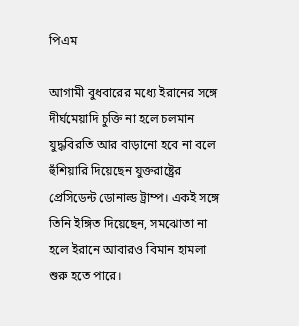পিএম

আগামী বুধবারের মধ্যে ইরানের সঙ্গে দীর্ঘমেয়াদি চুক্তি না হলে চলমান যুদ্ধবিরতি আর বাড়ানো হবে না বলে হুঁশিয়ারি দিয়েছেন যুক্তরাষ্ট্রের প্রেসিডেন্ট ডোনাল্ড ট্রাম্প। একই সঙ্গে তিনি ইঙ্গিত দিয়েছেন, সমঝোতা না হলে ইরানে আবারও বিমান হামলা শুরু হতে পারে।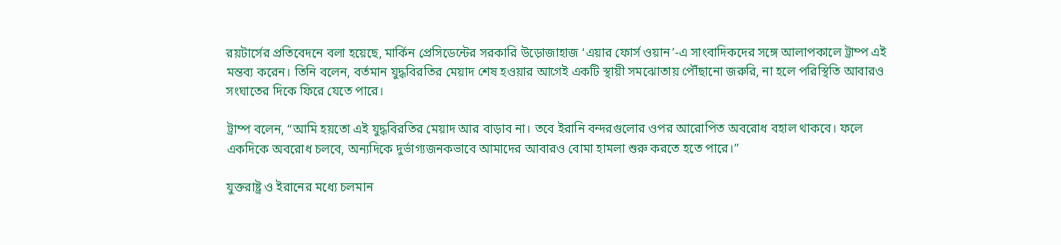রয়টার্সের প্রতিবেদনে বলা হয়েছে, মার্কিন প্রেসিডেন্টের সরকারি উড়োজাহাজ ‘এয়ার ফোর্স ওয়ান’-এ সাংবাদিকদের সঙ্গে আলাপকালে ট্রাম্প এই মন্তব্য করেন। তিনি বলেন, বর্তমান যুদ্ধবিরতির মেয়াদ শেষ হওয়ার আগেই একটি স্থায়ী সমঝোতায় পৌঁছানো জরুরি, না হলে পরিস্থিতি আবারও সংঘাতের দিকে ফিরে যেতে পারে।

ট্রাম্প বলেন, “আমি হয়তো এই যুদ্ধবিরতির মেয়াদ আর বাড়াব না। তবে ইরানি বন্দরগুলোর ওপর আরোপিত অবরোধ বহাল থাকবে। ফলে একদিকে অবরোধ চলবে, অন্যদিকে দুর্ভাগ্যজনকভাবে আমাদের আবারও বোমা হামলা শুরু করতে হতে পারে।”

যুক্তরাষ্ট্র ও ইরানের মধ্যে চলমান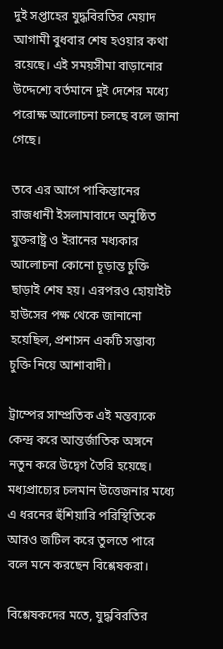দুই সপ্তাহের যুদ্ধবিরতির মেয়াদ আগামী বুধবার শেষ হওয়ার কথা রয়েছে। এই সময়সীমা বাড়ানোর উদ্দেশ্যে বর্তমানে দুই দেশের মধ্যে পরোক্ষ আলোচনা চলছে বলে জানা গেছে।

তবে এর আগে পাকিস্তানের রাজধানী ইসলামাবাদে অনুষ্ঠিত যুক্তরাষ্ট্র ও ইরানের মধ্যকার আলোচনা কোনো চূড়ান্ত চুক্তি ছাড়াই শেষ হয়। এরপরও হোয়াইট হাউসের পক্ষ থেকে জানানো হয়েছিল, প্রশাসন একটি সম্ভাব্য চুক্তি নিয়ে আশাবাদী।

ট্রাম্পের সাম্প্রতিক এই মন্তব্যকে কেন্দ্র করে আন্তর্জাতিক অঙ্গনে নতুন করে উদ্বেগ তৈরি হয়েছে। মধ্যপ্রাচ্যের চলমান উত্তেজনার মধ্যে এ ধরনের হুঁশিয়ারি পরিস্থিতিকে আরও জটিল করে তুলতে পারে বলে মনে করছেন বিশ্লেষকরা।

বিশ্লেষকদের মতে, যুদ্ধবিরতির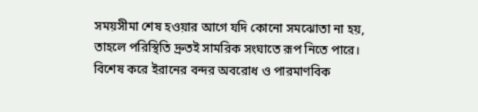সময়সীমা শেষ হওয়ার আগে যদি কোনো সমঝোতা না হয়, তাহলে পরিস্থিতি দ্রুতই সামরিক সংঘাতে রূপ নিতে পারে। বিশেষ করে ইরানের বন্দর অবরোধ ও পারমাণবিক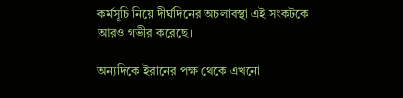কর্মসূচি নিয়ে দীর্ঘদিনের অচলাবস্থা এই সংকটকে আরও গভীর করেছে।

অন্যদিকে ইরানের পক্ষ থেকে এখনো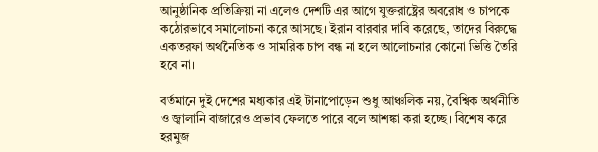আনুষ্ঠানিক প্রতিক্রিয়া না এলেও দেশটি এর আগে যুক্তরাষ্ট্রের অবরোধ ও চাপকে কঠোরভাবে সমালোচনা করে আসছে। ইরান বারবার দাবি করেছে, তাদের বিরুদ্ধে একতরফা অর্থনৈতিক ও সামরিক চাপ বন্ধ না হলে আলোচনার কোনো ভিত্তি তৈরি হবে না।

বর্তমানে দুই দেশের মধ্যকার এই টানাপোড়েন শুধু আঞ্চলিক নয়, বৈশ্বিক অর্থনীতি ও জ্বালানি বাজারেও প্রভাব ফেলতে পারে বলে আশঙ্কা করা হচ্ছে। বিশেষ করে হরমুজ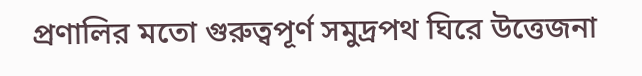প্রণালির মতো গুরুত্বপূর্ণ সমুদ্রপথ ঘিরে উত্তেজনা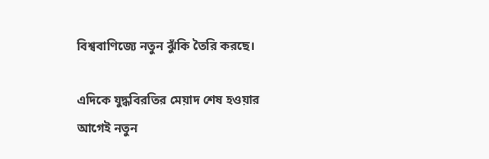বিশ্ববাণিজ্যে নতুন ঝুঁকি তৈরি করছে।

এদিকে যুদ্ধবিরতির মেয়াদ শেষ হওয়ার আগেই নতুন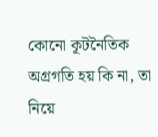কোনো কূটনৈতিক অগ্রগতি হয় কি না, তা নিয়ে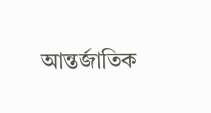আন্তর্জাতিক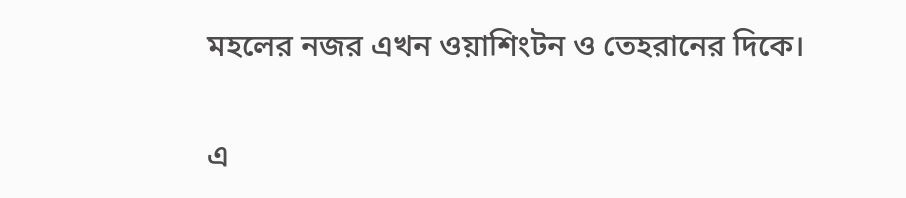মহলের নজর এখন ওয়াশিংটন ও তেহরানের দিকে।


এ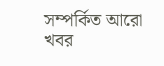সম্পর্কিত আরো খবর